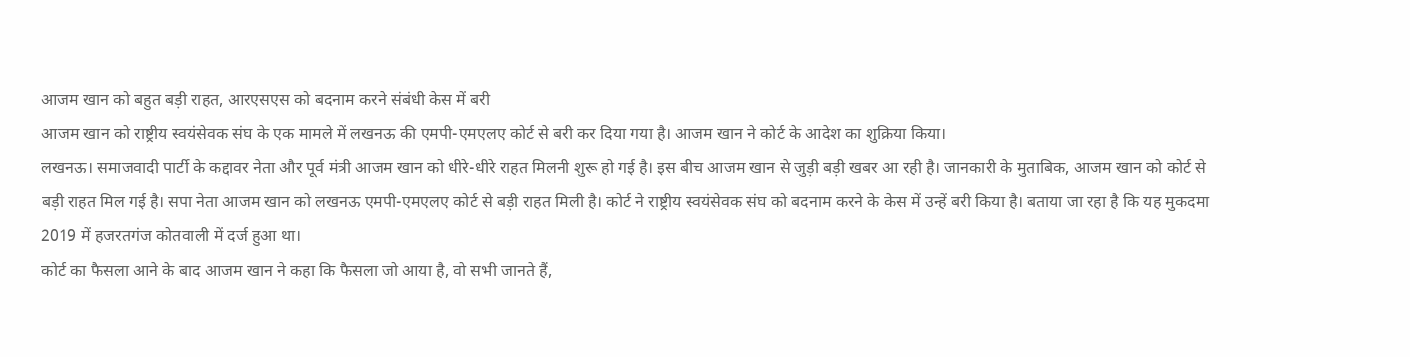आजम खान को बहुत बड़ी राहत, आरएसएस को बदनाम करने संबंधी केस में बरी
आजम खान को राष्ट्रीय स्वयंसेवक संघ के एक मामले में लखनऊ की एमपी-एमएलए कोर्ट से बरी कर दिया गया है। आजम खान ने कोर्ट के आदेश का शुक्रिया किया।
लखनऊ। समाजवादी पार्टी के कद्दावर नेता और पूर्व मंत्री आजम खान को धीरे-धीरे राहत मिलनी शुरू हो गई है। इस बीच आजम खान से जुड़ी बड़ी खबर आ रही है। जानकारी के मुताबिक, आजम खान को कोर्ट से बड़ी राहत मिल गई है। सपा नेता आजम खान को लखनऊ एमपी-एमएलए कोर्ट से बड़ी राहत मिली है। कोर्ट ने राष्ट्रीय स्वयंसेवक संघ को बदनाम करने के केस में उन्हें बरी किया है। बताया जा रहा है कि यह मुकदमा 2019 में हजरतगंज कोतवाली में दर्ज हुआ था।
कोर्ट का फैसला आने के बाद आजम खान ने कहा कि फैसला जो आया है, वो सभी जानते हैं,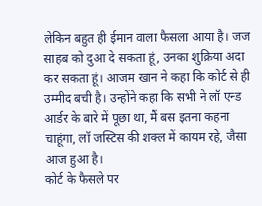लेकिन बहुत ही ईमान वाला फैसला आया है। जज साहब को दुआ दे सकता हूं, उनका शुक्रिया अदा कर सकता हूं। आजम खान ने कहा कि कोर्ट से ही उम्मीद बची है। उन्होंने कहा कि सभी ने लॉ एन्ड आर्डर के बारे में पूछा था, मैं बस इतना कहना चाहूंगा, लॉ जस्टिस की शक्ल में कायम रहे, जैसा आज हुआ है।
कोर्ट के फैसले पर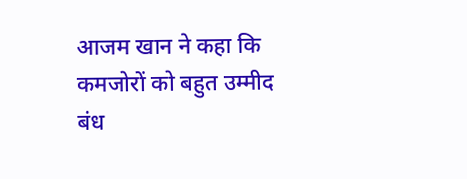आजम खान ने कहा कि कमजोरों को बहुत उम्मीद बंध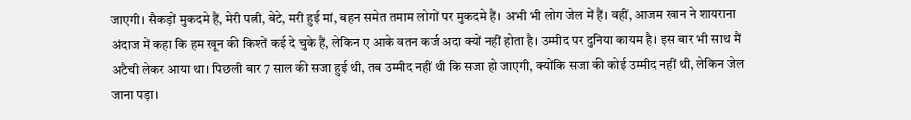जाएगी। सैकड़ों मुकदमे हैं, मेरी पत्नी, बेटे, मरी हुई मां, बहन समेत तमाम लोगों पर मुकदमे हैं। अभी भी लोग जेल में हैं। वहीं, आजम खान ने शायराना अंदाज में कहा कि हम खून की किश्तें कई दे चुके हैं, लेकिन ए आके वतन कर्ज अदा क्यों नहीं होता है। उम्मीद पर दुनिया कायम है। इस बार भी साथ मैं अटैची लेकर आया था। पिछली बार 7 साल की सजा हुई थी, तब उम्मीद नहीं थी कि सजा हो जाएगी, क्योंकि सजा की कोई उम्मीद नहीं थी, लेकिन जेल जाना पड़ा।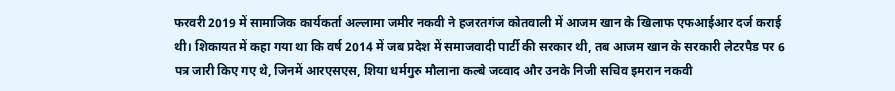फरवरी 2019 में सामाजिक कार्यकर्ता अल्लामा जमीर नकवी ने हजरतगंज कोतवाली में आजम खान के खिलाफ एफआईआर दर्ज कराई थी। शिकायत में कहा गया था कि वर्ष 2014 में जब प्रदेश में समाजवादी पार्टी की सरकार थी, तब आजम खान के सरकारी लेटरपैड पर 6 पत्र जारी किए गए थे, जिनमें आरएसएस, शिया धर्मगुरु मौलाना कल्बे जव्वाद और उनके निजी सचिव इमरान नकवी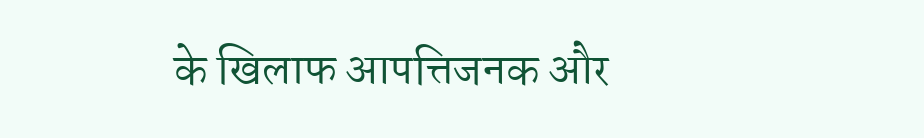के खिलाफ आपत्तिजनक और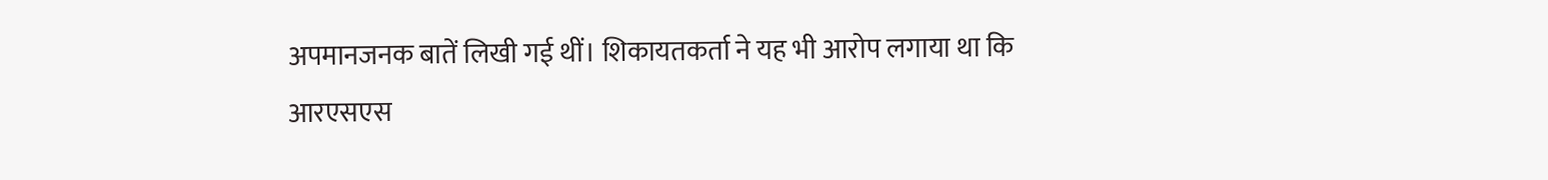अपमानजनक बातें लिखी गई थीं। शिकायतकर्ता ने यह भी आरोप लगाया था कि आरएसएस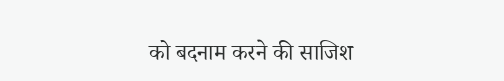को बदनाम करने की साजिश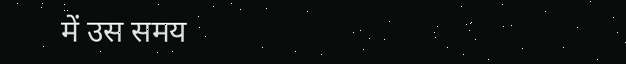में उस समय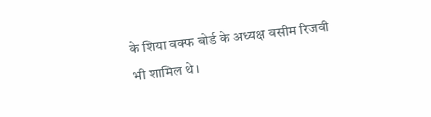के शिया वक्फ बोर्ड के अध्यक्ष वसीम रिजवी भी शामिल थे।